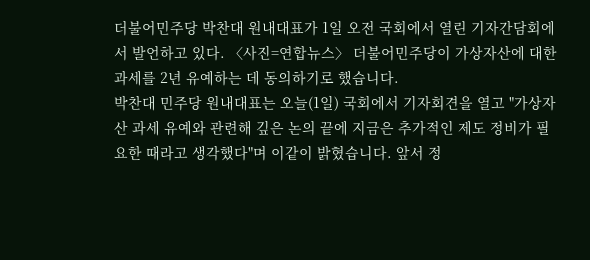더불어민주당 박찬대 원내대표가 1일 오전 국회에서 열린 기자간담회에서 발언하고 있다. 〈사진=연합뉴스〉 더불어민주당이 가상자산에 대한 과세를 2년 유예하는 데 동의하기로 했습니다.
박찬대 민주당 원내대표는 오늘(1일) 국회에서 기자회견을 열고 "가상자산 과세 유예와 관련해 깊은 논의 끝에 지금은 추가적인 제도 정비가 필요한 때라고 생각했다"며 이같이 밝혔습니다. 앞서 정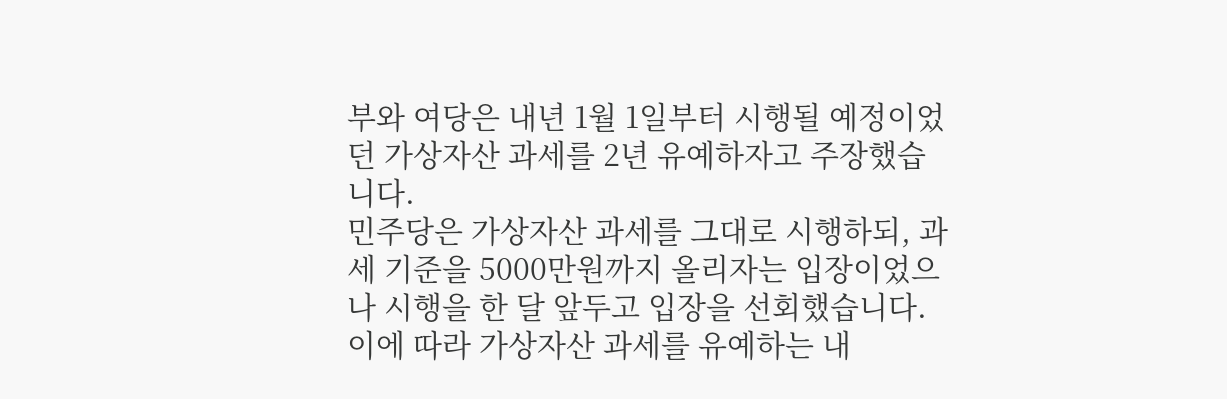부와 여당은 내년 1월 1일부터 시행될 예정이었던 가상자산 과세를 2년 유예하자고 주장했습니다.
민주당은 가상자산 과세를 그대로 시행하되, 과세 기준을 5000만원까지 올리자는 입장이었으나 시행을 한 달 앞두고 입장을 선회했습니다. 이에 따라 가상자산 과세를 유예하는 내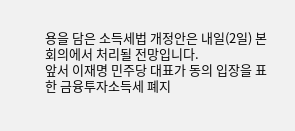용을 담은 소득세법 개정안은 내일(2일) 본회의에서 처리될 전망입니다.
앞서 이재명 민주당 대표가 동의 입장을 표한 금융투자소득세 폐지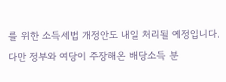를 위한 소득세법 개정안도 내일 처리될 예정입니다. 다만 정부와 여당이 주장해온 배당소득 분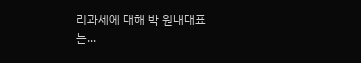리과세에 대해 박 원내대표는...